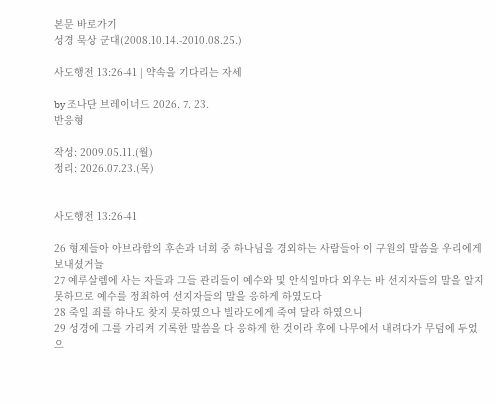본문 바로가기
성경 묵상 군대(2008.10.14.-2010.08.25.)

사도행전 13:26-41 | 약속을 기다리는 자세

by 조나단 브레이너드 2026. 7. 23.
반응형

작성: 2009.05.11.(월)
정리: 2026.07.23.(목)


사도행전 13:26-41

26 형제들아 아브라함의 후손과 너희 중 하나님을 경외하는 사람들아 이 구원의 말씀을 우리에게 보내셨거늘
27 예루살렘에 사는 자들과 그들 관리들이 예수와 및 안식일마다 외우는 바 선지자들의 말을 알지 못하므로 예수를 정죄하여 선지자들의 말을 응하게 하였도다
28 죽일 죄를 하나도 찾지 못하였으나 빌라도에게 죽여 달라 하였으니
29 성경에 그를 가리켜 기록한 말씀을 다 응하게 한 것이라 후에 나무에서 내려다가 무덤에 두었으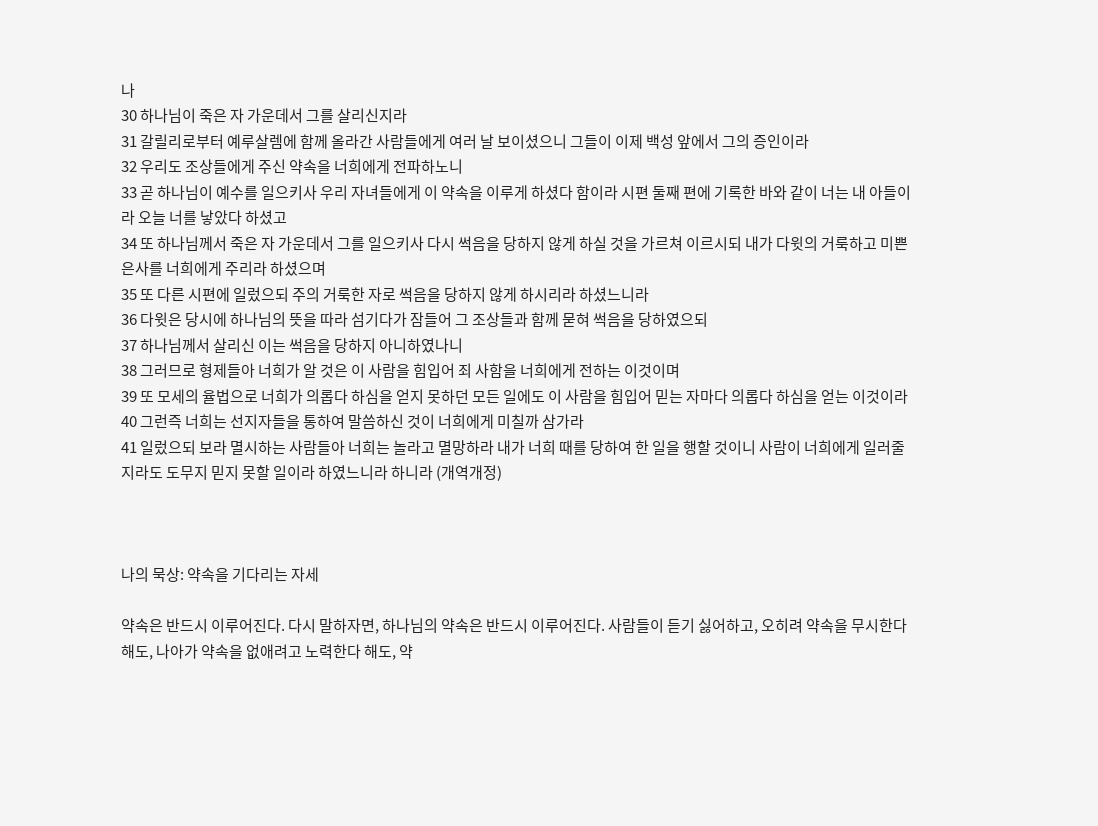나
30 하나님이 죽은 자 가운데서 그를 살리신지라
31 갈릴리로부터 예루살렘에 함께 올라간 사람들에게 여러 날 보이셨으니 그들이 이제 백성 앞에서 그의 증인이라
32 우리도 조상들에게 주신 약속을 너희에게 전파하노니
33 곧 하나님이 예수를 일으키사 우리 자녀들에게 이 약속을 이루게 하셨다 함이라 시편 둘째 편에 기록한 바와 같이 너는 내 아들이라 오늘 너를 낳았다 하셨고
34 또 하나님께서 죽은 자 가운데서 그를 일으키사 다시 썩음을 당하지 않게 하실 것을 가르쳐 이르시되 내가 다윗의 거룩하고 미쁜 은사를 너희에게 주리라 하셨으며
35 또 다른 시편에 일렀으되 주의 거룩한 자로 썩음을 당하지 않게 하시리라 하셨느니라
36 다윗은 당시에 하나님의 뜻을 따라 섬기다가 잠들어 그 조상들과 함께 묻혀 썩음을 당하였으되
37 하나님께서 살리신 이는 썩음을 당하지 아니하였나니
38 그러므로 형제들아 너희가 알 것은 이 사람을 힘입어 죄 사함을 너희에게 전하는 이것이며
39 또 모세의 율법으로 너희가 의롭다 하심을 얻지 못하던 모든 일에도 이 사람을 힘입어 믿는 자마다 의롭다 하심을 얻는 이것이라
40 그런즉 너희는 선지자들을 통하여 말씀하신 것이 너희에게 미칠까 삼가라
41 일렀으되 보라 멸시하는 사람들아 너희는 놀라고 멸망하라 내가 너희 때를 당하여 한 일을 행할 것이니 사람이 너희에게 일러줄지라도 도무지 믿지 못할 일이라 하였느니라 하니라 (개역개정)



나의 묵상: 약속을 기다리는 자세

약속은 반드시 이루어진다. 다시 말하자면, 하나님의 약속은 반드시 이루어진다. 사람들이 듣기 싫어하고, 오히려 약속을 무시한다 해도, 나아가 약속을 없애려고 노력한다 해도, 약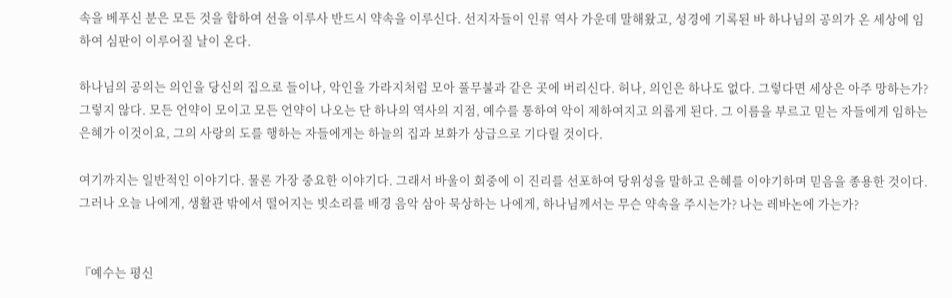속을 베푸신 분은 모든 것을 합하여 선을 이루사 반드시 약속을 이루신다. 선지자들이 인류 역사 가운데 말해왔고, 성경에 기록된 바 하나님의 공의가 온 세상에 임하여 심판이 이루어질 날이 온다.

하나님의 공의는 의인을 당신의 집으로 들이나, 악인을 가라지처럼 모아 풀무불과 같은 곳에 버리신다. 허나, 의인은 하나도 없다. 그렇다면 세상은 아주 망하는가? 그렇지 않다. 모든 언약이 모이고 모든 언약이 나오는 단 하나의 역사의 지점, 예수를 통하여 악이 제하여지고 의롭게 된다. 그 이름을 부르고 믿는 자들에게 임하는 은혜가 이것이요, 그의 사랑의 도를 행하는 자들에게는 하늘의 집과 보화가 상급으로 기다릴 것이다.

여기까지는 일반적인 이야기다. 물론 가장 중요한 이야기다. 그래서 바울이 회중에 이 진리를 선포하여 당위성을 말하고 은혜를 이야기하며 믿음을 종용한 것이다. 그러나 오늘 나에게, 생활관 밖에서 떨어지는 빗소리를 배경 음악 삼아 묵상하는 나에게, 하나님께서는 무슨 약속을 주시는가? 나는 레바논에 가는가?


『예수는 평신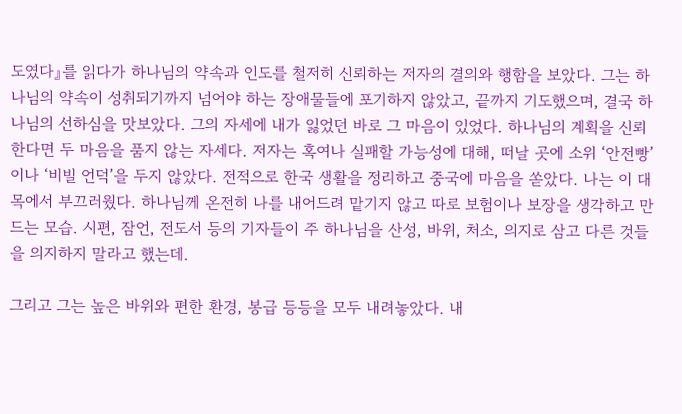도였다』를 읽다가 하나님의 약속과 인도를 철저히 신뢰하는 저자의 결의와 행함을 보았다. 그는 하나님의 약속이 성취되기까지 넘어야 하는 장애물들에 포기하지 않았고, 끝까지 기도했으며, 결국 하나님의 선하심을 맛보았다. 그의 자세에 내가 잃었던 바로 그 마음이 있었다. 하나님의 계획을 신뢰한다면 두 마음을 품지 않는 자세다. 저자는 혹여나 실패할 가능성에 대해, 떠날 곳에 소위 ‘안전빵’이나 ‘비빌 언덕’을 두지 않았다. 전적으로 한국 생활을 정리하고 중국에 마음을 쏟았다. 나는 이 대목에서 부끄러웠다. 하나님께 온전히 나를 내어드려 맡기지 않고 따로 보험이나 보장을 생각하고 만드는 모습. 시편, 잠언, 전도서 등의 기자들이 주 하나님을 산성, 바위, 처소, 의지로 삼고 다른 것들을 의지하지 말라고 했는데.

그리고 그는 높은 바위와 편한 환경, 봉급 등등을 모두 내려놓았다. 내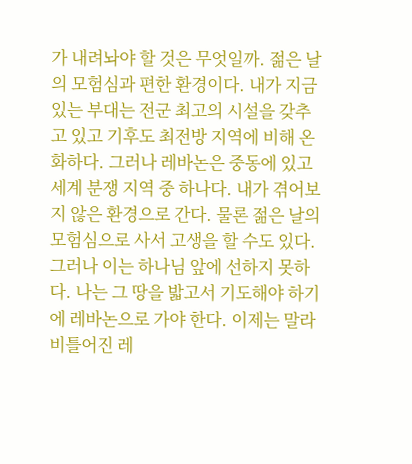가 내려놔야 할 것은 무엇일까. 젊은 날의 모험심과 편한 환경이다. 내가 지금 있는 부대는 전군 최고의 시설을 갖추고 있고 기후도 최전방 지역에 비해 온화하다. 그러나 레바논은 중동에 있고 세계 분쟁 지역 중 하나다. 내가 겪어보지 않은 환경으로 간다. 물론 젊은 날의 모험심으로 사서 고생을 할 수도 있다. 그러나 이는 하나님 앞에 선하지 못하다. 나는 그 땅을 밟고서 기도해야 하기에 레바논으로 가야 한다. 이제는 말라비틀어진 레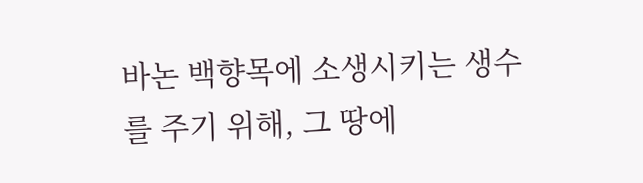바논 백향목에 소생시키는 생수를 주기 위해, 그 땅에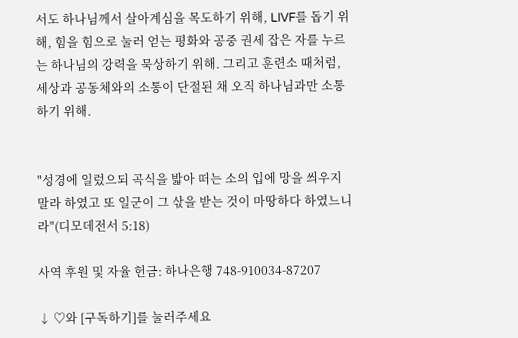서도 하나님께서 살아계심을 목도하기 위해, LIVF를 돕기 위해, 힘을 힘으로 눌러 얻는 평화와 공중 권세 잡은 자를 누르는 하나님의 강력을 묵상하기 위해. 그리고 훈련소 때처럼, 세상과 공동체와의 소통이 단절된 채 오직 하나님과만 소통하기 위해.


"성경에 일렀으되 곡식을 밟아 떠는 소의 입에 망을 씌우지 말라 하였고 또 일군이 그 삯을 받는 것이 마땅하다 하였느니라"(디모데전서 5:18)

사역 후원 및 자율 헌금: 하나은행 748-910034-87207

↓ ♡와 [구독하기]를 눌러주세요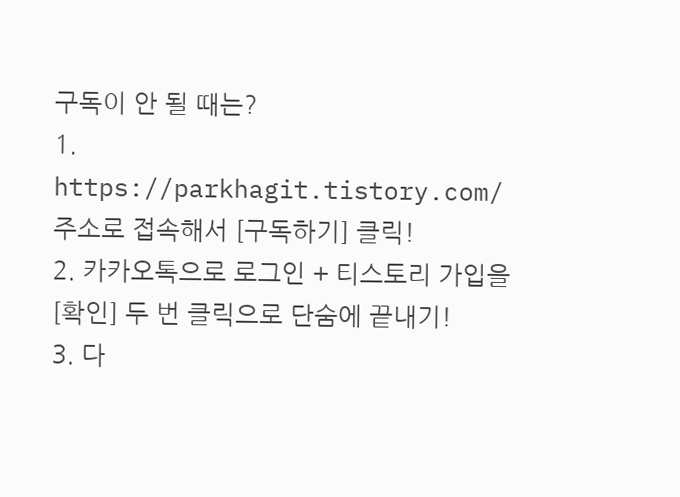구독이 안 될 때는?
1. https://parkhagit.tistory.com/ 주소로 접속해서 [구독하기] 클릭!
2. 카카오톡으로 로그인 + 티스토리 가입을 [확인] 두 번 클릭으로 단숨에 끝내기!
3. 다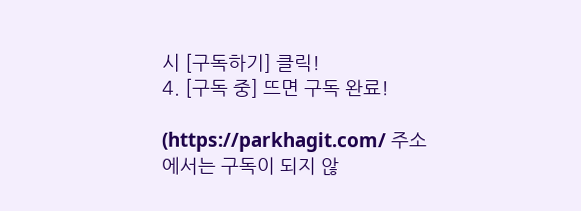시 [구독하기] 클릭!
4. [구독 중] 뜨면 구독 완료!

(https://parkhagit.com/ 주소에서는 구독이 되지 않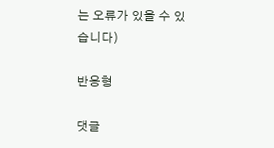는 오류가 있을 수 있습니다)

반응형

댓글